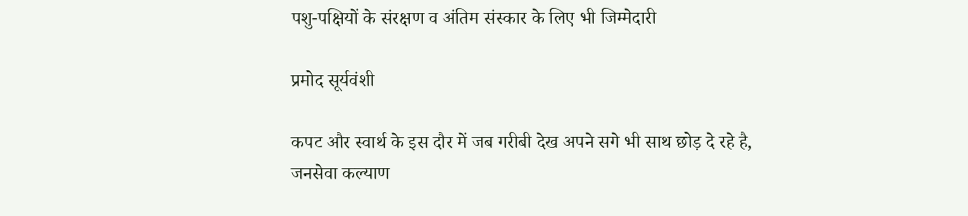पशु-पक्षियों के संरक्षण व अंतिम संस्कार के लिए भी जिम्मेदारी

प्रमोद सूर्यवंशी

कपट और स्वार्थ के इस दौर में जब गरीबी देख अपने सगे भी साथ छोड़ दे रहे है, जनसेवा कल्याण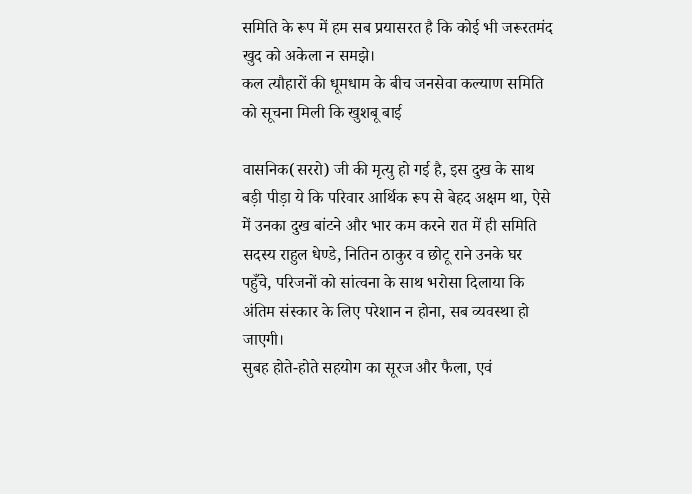समिति के रूप में हम सब प्रयासरत है कि कोई भी जरूरतमंद खुद को अकेला न समझे।
कल त्यौहारों की धूमधाम के बीच जनसेवा कल्याण समिति को सूचना मिली कि खुशबू बाई

वासनिक(सररो) जी की मृत्यु हो गई है, इस दुख के साथ बड़ी पीड़ा ये कि परिवार आर्थिक रूप से बेहद अक्षम था, ऐसे में उनका दुख बांटने और भार कम करने रात में ही समिति सदस्य राहुल धेण्डे, नितिन ठाकुर व छोटू राने उनके घर पहुँचे, परिजनों को सांत्वना के साथ भरोसा दिलाया कि अंतिम संस्कार के लिए परेशान न होना, सब व्यवस्था हो जाएगी।
सुबह होते-होते सहयोग का सूरज और फैला, एवं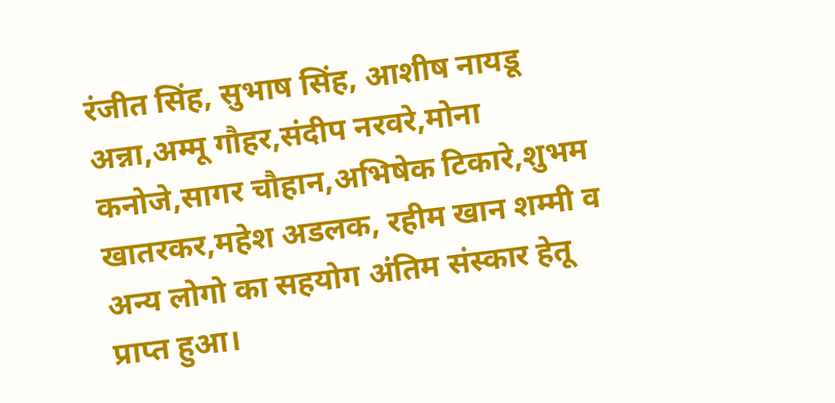रंजीत सिंह, सुभाष सिंह, आशीष नायडू अन्ना,अम्मू गौहर,संदीप नरवरे,मोना कनोजे,सागर चौहान,अभिषेक टिकारे,शुभम खातरकर,महेश अडलक, रहीम खान शम्मी व अन्य लोगो का सहयोग अंतिम संस्कार हेतू प्राप्त हुआ।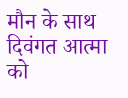मौन के साथ दिवंगत आत्मा को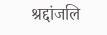श्रद्दांजलि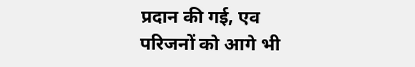प्रदान की गई, एव परिजनों को आगे भी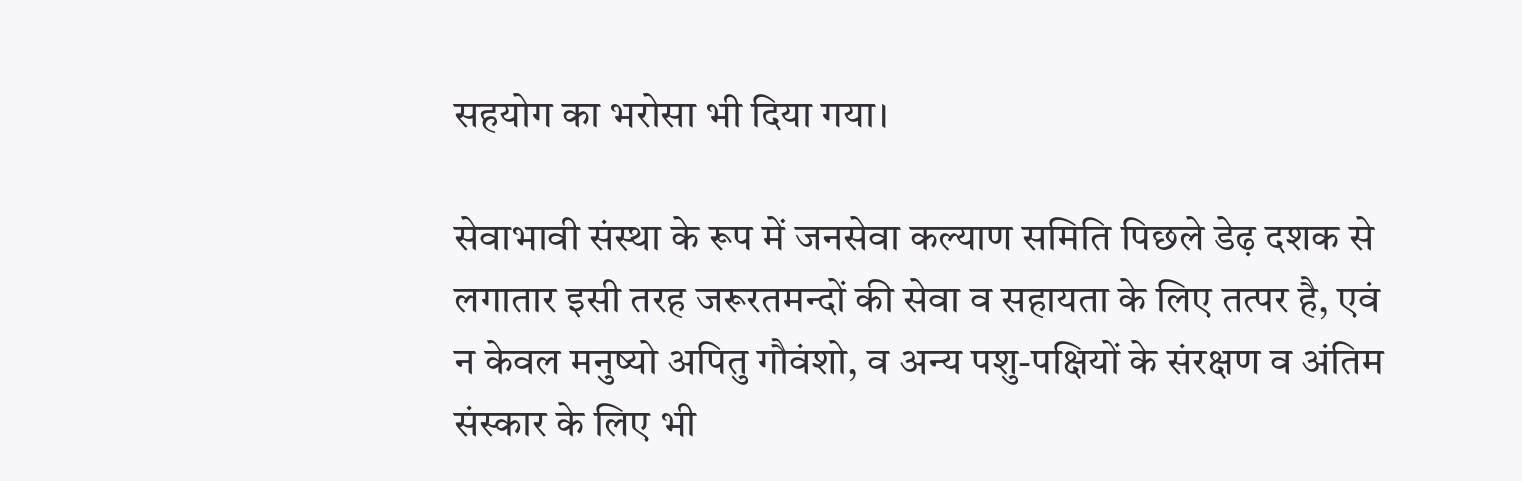सहयोग का भरोसा भी दिया गया।

सेवाभावी संस्था के रूप में जनसेवा कल्याण समिति पिछले डेढ़ दशक से लगातार इसी तरह जरूरतमन्दों की सेवा व सहायता के लिए तत्पर है, एवं न केवल मनुष्यो अपितु गौवंशो, व अन्य पशु-पक्षियों के संरक्षण व अंतिम संस्कार के लिए भी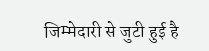जिम्मेदारी से जुटी हुई है